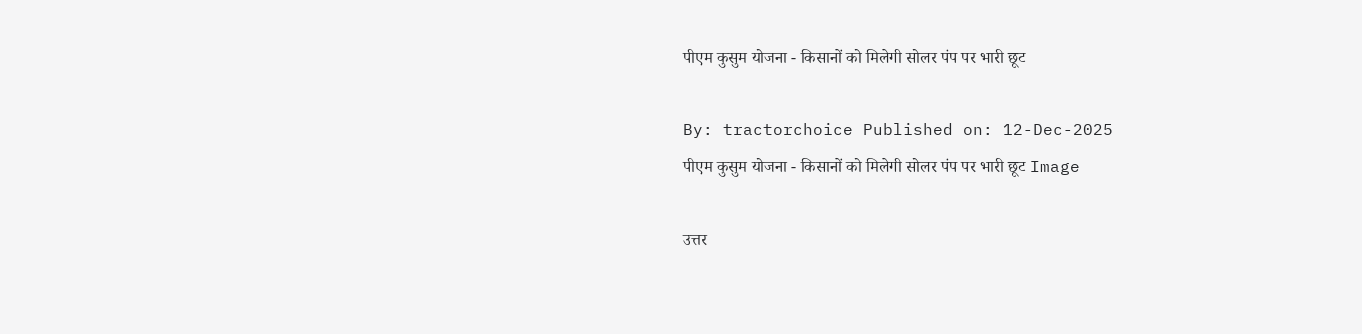पीएम कुसुम योजना - किसानों को मिलेगी सोलर पंप पर भारी छूट

By: tractorchoice Published on: 12-Dec-2025
पीएम कुसुम योजना - किसानों को मिलेगी सोलर पंप पर भारी छूट Image

उत्तर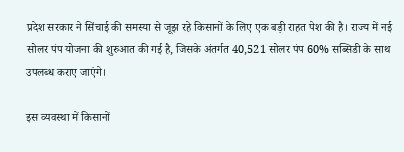प्रदेश सरकार ने सिंचाई की समस्या से जूझ रहे किसानों के लिए एक बड़ी राहत पेश की है। राज्य में नई सोलर पंप योजना की शुरुआत की गई है, जिसके अंतर्गत 40,521 सोलर पंप 60% सब्सिडी के साथ उपलब्ध कराए जाएंगे।

इस व्यवस्था में किसानों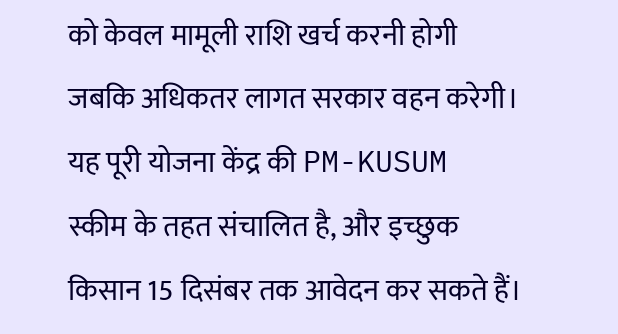को केवल मामूली राशि खर्च करनी होगी जबकि अधिकतर लागत सरकार वहन करेगी। यह पूरी योजना केंद्र की PM-KUSUM स्कीम के तहत संचालित है, और इच्छुक किसान 15 दिसंबर तक आवेदन कर सकते हैं।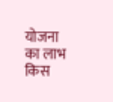योजना का लाभ किस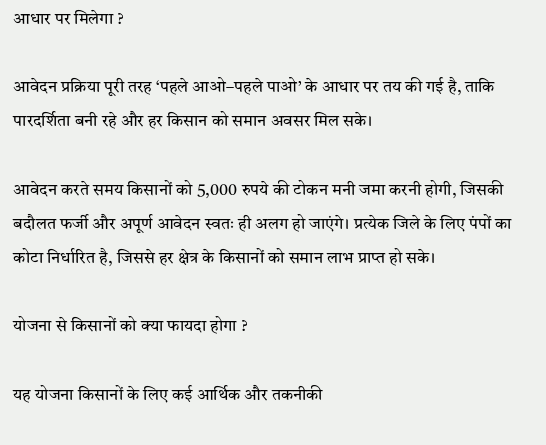आधार पर मिलेगा ?

आवेदन प्रक्रिया पूरी तरह ‘पहले आओ–पहले पाओ’ के आधार पर तय की गई है, ताकि पारदर्शिता बनी रहे और हर किसान को समान अवसर मिल सके।

आवेदन करते समय किसानों को 5,000 रुपये की टोकन मनी जमा करनी होगी, जिसकी बदौलत फर्जी और अपूर्ण आवेदन स्वतः ही अलग हो जाएंगे। प्रत्येक जिले के लिए पंपों का कोटा निर्धारित है, जिससे हर क्षेत्र के किसानों को समान लाभ प्राप्त हो सके।

योजना से किसानों को क्या फायदा होगा ?

यह योजना किसानों के लिए कई आर्थिक और तकनीकी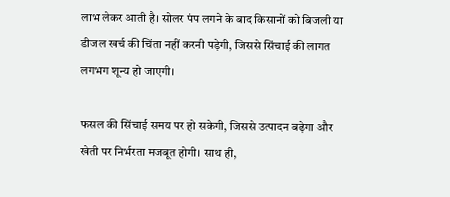लाभ लेकर आती है। सोलर पंप लगने के बाद किसानों को बिजली या डीजल खर्च की चिंता नहीं करनी पड़ेगी, जिससे सिंचाई की लागत लगभग शून्य हो जाएगी।

फसल की सिंचाई समय पर हो सकेगी, जिससे उत्पादन बढ़ेगा और खेती पर निर्भरता मजबूत होगी। साथ ही,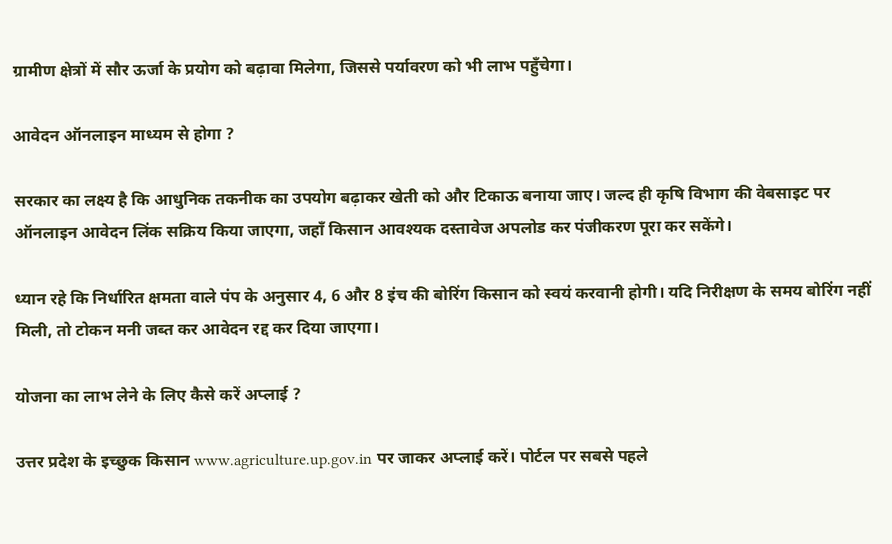ग्रामीण क्षेत्रों में सौर ऊर्जा के प्रयोग को बढ़ावा मिलेगा, जिससे पर्यावरण को भी लाभ पहुँचेगा।

आवेदन ऑनलाइन माध्यम से होगा ?

सरकार का लक्ष्य है कि आधुनिक तकनीक का उपयोग बढ़ाकर खेती को और टिकाऊ बनाया जाए। जल्द ही कृषि विभाग की वेबसाइट पर ऑनलाइन आवेदन लिंक सक्रिय किया जाएगा, जहाँ किसान आवश्यक दस्तावेज अपलोड कर पंजीकरण पूरा कर सकेंगे।

ध्यान रहे कि निर्धारित क्षमता वाले पंप के अनुसार 4, 6 और 8 इंच की बोरिंग किसान को स्वयं करवानी होगी। यदि निरीक्षण के समय बोरिंग नहीं मिली, तो टोकन मनी जब्त कर आवेदन रद्द कर दिया जाएगा।

योजना का लाभ लेने के लिए कैसे करें अप्‍लाई ?

उत्तर प्रदेश के इच्‍छुक किसान www.agriculture.up.gov.in पर जाकर अप्‍लाई करें। पोर्टल पर सबसे पहले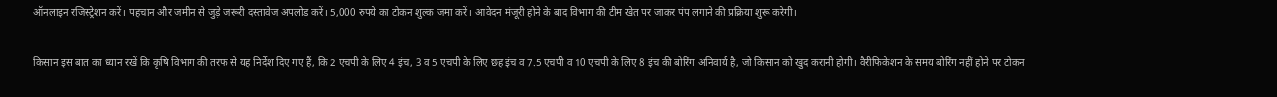ऑनलाइन रजिस्‍ट्रेशन करें। पहचान और जमीन से जुड़े जरूरी दस्तावेज अपलोड करें। 5,000 रुपये का टोकन शुल्क जमा करें। आवेदन मंजूरी होने के बाद विभाग की टीम खेत पर जाकर पंप लगाने की प्रक्रिया शुरू करेगी।

किसान इस बात का ध्‍यान रखें कि कृषि विभाग की तरफ से यह निर्देश दिए गए हैं, कि 2 एचपी के लिए 4 इंच, 3 व 5 एचपी के लिए छह इंच व 7.5 एचपी व 10 एचपी के लिए 8 इंच की बोरिंग अनिवार्य है, जो किसान को खुद करानी होगी। वैरीफिकेशन के समय बोरिंग नहीं होने पर टोकन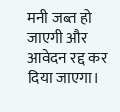मनी जब्त हो जाएगी और आवेदन रद्द कर दिया जाएगा।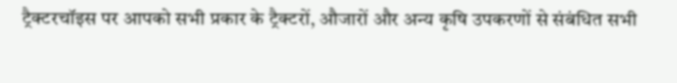ट्रैक्टरचॉइस पर आपको सभी प्रकार के ट्रैक्टरों, औजारों और अन्य कृषि उपकरणों से संबंधित सभी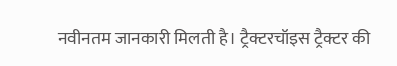नवीनतम जानकारी मिलती है। ट्रैक्टरचॉइस ट्रैक्टर की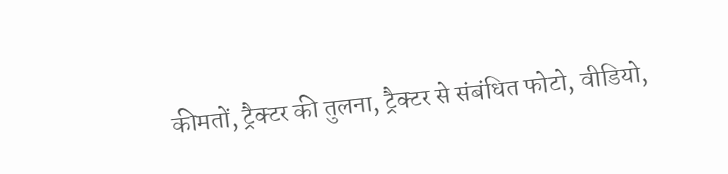कीमतों, ट्रैक्टर की तुलना, ट्रैक्टर से संबंधित फोटो, वीडियो,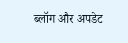ब्लॉग और अपडेट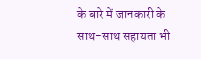के बारे में जानकारी के साथ-साथ सहायता भी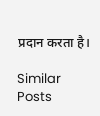प्रदान करता है।

Similar Posts